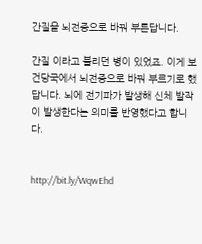간질을 뇌전증으로 바꿔 부른답니다.

간질 이라고 불리던 병이 있었죠. 이게 보건당국에서 뇌전증으로 바꿔 부르기로 했답니다. 뇌에 전기파가 발생해 신체 발작이 발생한다는 의미를 반영했다고 합니다.


http://bit.ly/WqwEhd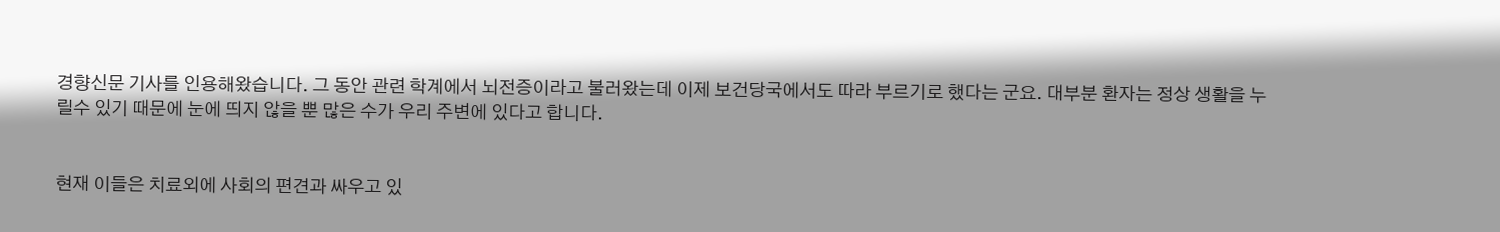경향신문 기사를 인용해왔습니다. 그 동안 관련 학계에서 뇌전증이라고 불러왔는데 이제 보건당국에서도 따라 부르기로 했다는 군요. 대부분 환자는 정상 생활을 누릴수 있기 때문에 눈에 띄지 않을 뿐 많은 수가 우리 주변에 있다고 합니다.


현재 이들은 치료외에 사회의 편견과 싸우고 있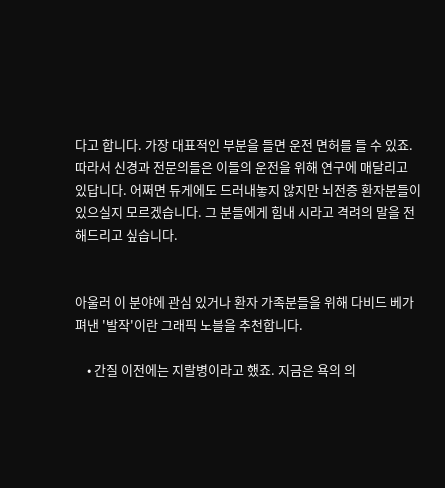다고 합니다. 가장 대표적인 부분을 들면 운전 면허를 들 수 있죠. 따라서 신경과 전문의들은 이들의 운전을 위해 연구에 매달리고 있답니다. 어쩌면 듀게에도 드러내놓지 않지만 뇌전증 환자분들이 있으실지 모르겠습니다. 그 분들에게 힘내 시라고 격려의 말을 전해드리고 싶습니다.


아울러 이 분야에 관심 있거나 환자 가족분들을 위해 다비드 베가 펴낸 '발작'이란 그래픽 노블을 추천합니다.

    • 간질 이전에는 지랄병이라고 했죠. 지금은 욕의 의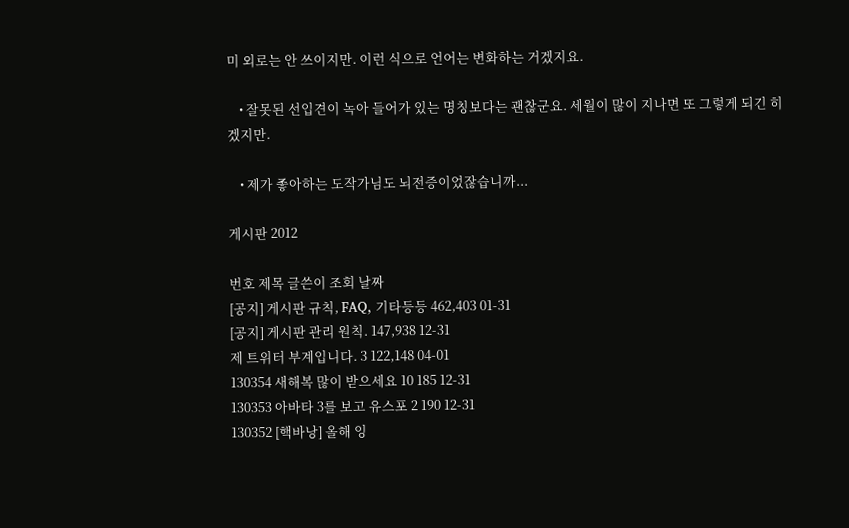미 외로는 안 쓰이지만. 이런 식으로 언어는 변화하는 거겠지요.

    • 잘못된 선입견이 녹아 들어가 있는 명칭보다는 괜찮군요. 세월이 많이 지나면 또 그렇게 되긴 히겠지만.

    • 제가 좋아하는 도작가님도 뇌전증이었잖습니까...

게시판 2012

번호 제목 글쓴이 조회 날짜
[공지] 게시판 규칙, FAQ, 기타등등 462,403 01-31
[공지] 게시판 관리 원칙. 147,938 12-31
제 트위터 부계입니다. 3 122,148 04-01
130354 새해복 많이 받으세요 10 185 12-31
130353 아바타 3를 보고 유스포 2 190 12-31
130352 [핵바낭] 올해 잉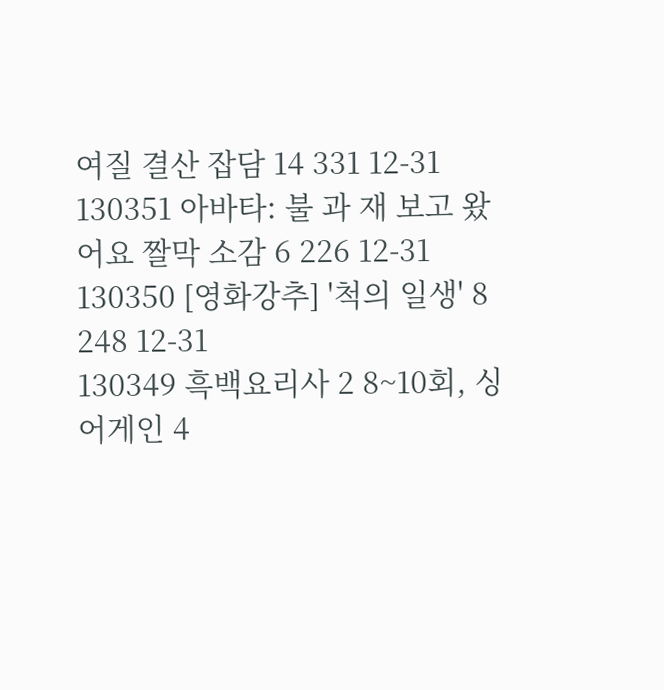여질 결산 잡담 14 331 12-31
130351 아바타: 불 과 재 보고 왔어요 짤막 소감 6 226 12-31
130350 [영화강추] '척의 일생' 8 248 12-31
130349 흑백요리사 2 8~10회, 싱어게인 4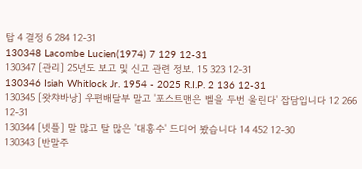탑 4 결정 6 284 12-31
130348 Lacombe Lucien(1974) 7 129 12-31
130347 [관리] 25년도 보고 및 신고 관련 정보. 15 323 12-31
130346 Isiah Whitlock Jr. 1954 - 2025 R.I.P. 2 136 12-31
130345 [왓챠바낭] 우편배달부 말고 '포스트맨은 벨을 두번 울린다' 잡담입니다 12 266 12-31
130344 [넷플] 말 많고 탈 많은 '대홍수' 드디어 봤습니다 14 452 12-30
130343 [반말주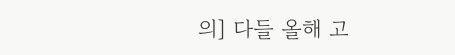의] 다들 올해 고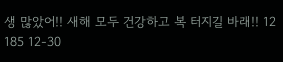생 많았어!! 새해 모두 건강하고 복 터지길 바래!! 12 185 12-30